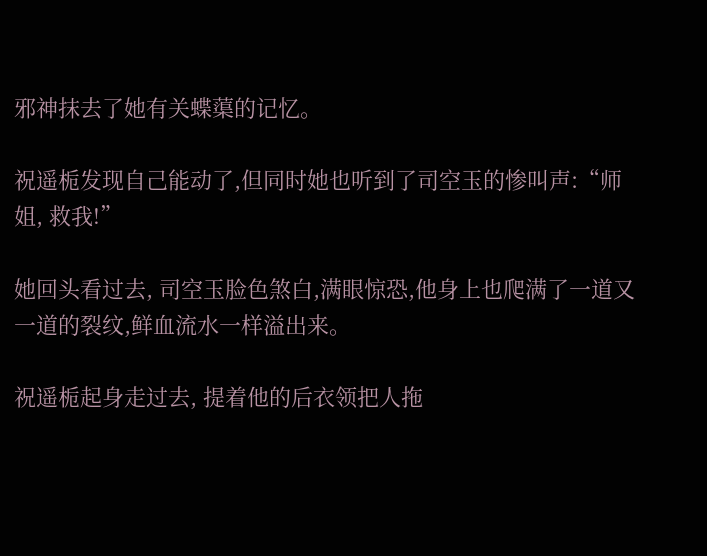邪神抹去了她有关蝶蕖的记忆。

祝遥栀发现自己能动了,但同时她也听到了司空玉的惨叫声:“师姐, 救我!”

她回头看过去, 司空玉脸色煞白,满眼惊恐,他身上也爬满了一道又一道的裂纹,鲜血流水一样溢出来。

祝遥栀起身走过去, 提着他的后衣领把人拖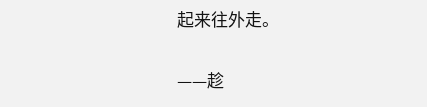起来往外走。

——趁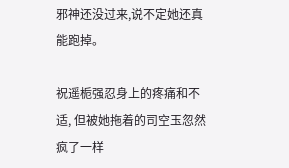邪神还没过来,说不定她还真能跑掉。

祝遥栀强忍身上的疼痛和不适, 但被她拖着的司空玉忽然疯了一样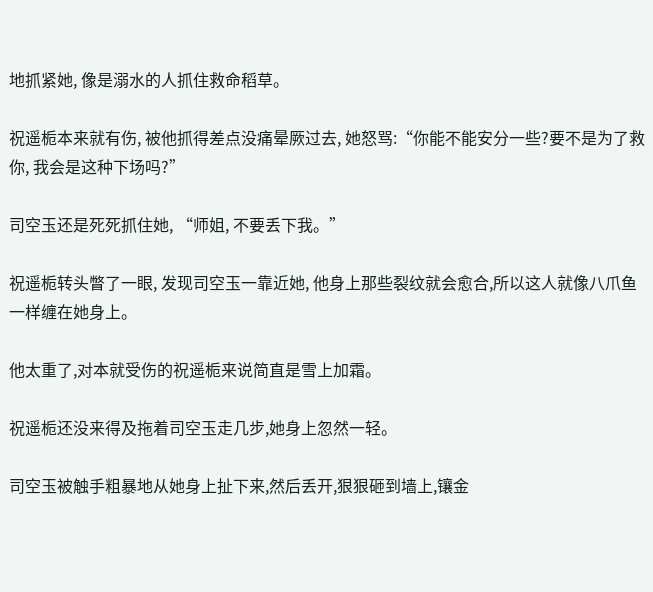地抓紧她, 像是溺水的人抓住救命稻草。

祝遥栀本来就有伤, 被他抓得差点没痛晕厥过去, 她怒骂:“你能不能安分一些?要不是为了救你, 我会是这种下场吗?”

司空玉还是死死抓住她, “师姐, 不要丢下我。”

祝遥栀转头瞥了一眼, 发现司空玉一靠近她, 他身上那些裂纹就会愈合,所以这人就像八爪鱼一样缠在她身上。

他太重了,对本就受伤的祝遥栀来说简直是雪上加霜。

祝遥栀还没来得及拖着司空玉走几步,她身上忽然一轻。

司空玉被触手粗暴地从她身上扯下来,然后丢开,狠狠砸到墙上,镶金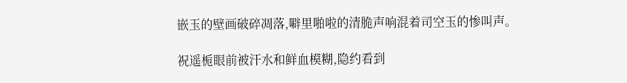嵌玉的壁画破碎凋落,噼里啪啦的清脆声响混着司空玉的惨叫声。

祝遥栀眼前被汗水和鲜血模糊,隐约看到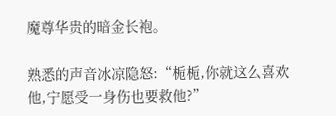魔尊华贵的暗金长袍。

熟悉的声音冰凉隐怒:“栀栀,你就这么喜欢他,宁愿受一身伤也要救他?”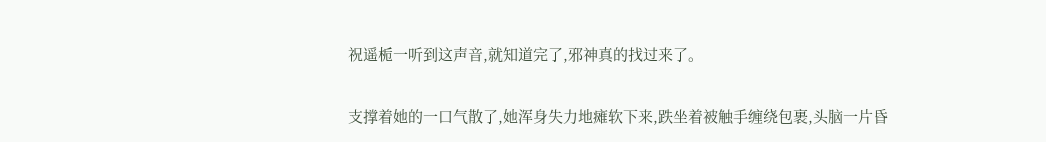祝遥栀一听到这声音,就知道完了,邪神真的找过来了。

支撑着她的一口气散了,她浑身失力地瘫软下来,跌坐着被触手缠绕包裹,头脑一片昏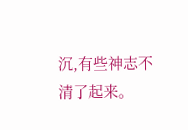沉,有些神志不清了起来。